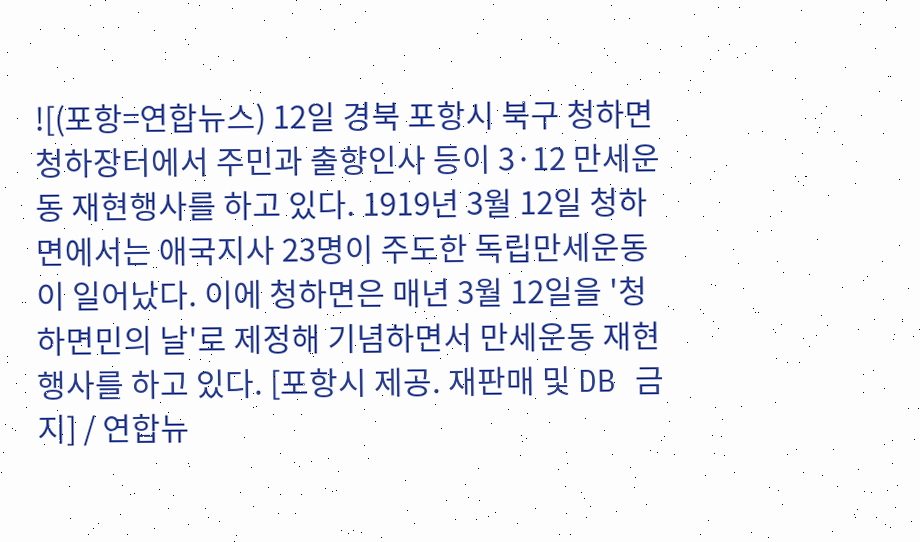![(포항=연합뉴스) 12일 경북 포항시 북구 청하면 청하장터에서 주민과 출향인사 등이 3·12 만세운동 재현행사를 하고 있다. 1919년 3월 12일 청하면에서는 애국지사 23명이 주도한 독립만세운동이 일어났다. 이에 청하면은 매년 3월 12일을 '청하면민의 날'로 제정해 기념하면서 만세운동 재현행사를 하고 있다. [포항시 제공. 재판매 및 DB 금지] / 연합뉴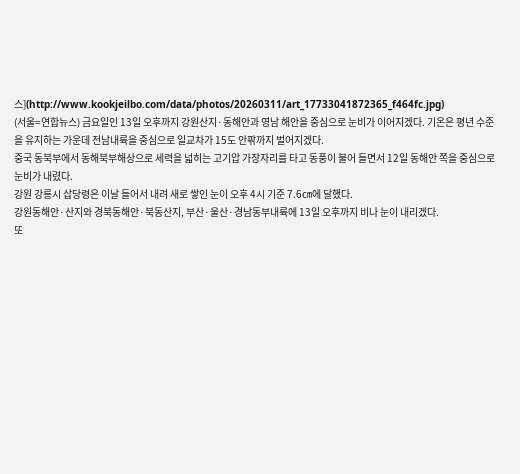스](http://www.kookjeilbo.com/data/photos/20260311/art_17733041872365_f464fc.jpg)
(서울=연합뉴스) 금요일인 13일 오후까지 강원산지·동해안과 영남 해안을 중심으로 눈비가 이어지겠다. 기온은 평년 수준을 유지하는 가운데 전남내륙을 중심으로 일교차가 15도 안팎까지 벌어지겠다.
중국 동북부에서 동해북부해상으로 세력을 넓히는 고기압 가장자리를 타고 동풍이 불어 들면서 12일 동해안 쪽을 중심으로 눈비가 내렸다.
강원 강릉시 삽당령은 이날 들어서 내려 새로 쌓인 눈이 오후 4시 기준 7.6㎝에 달했다.
강원동해안·산지와 경북동해안·북동산지, 부산·울산·경남동부내륙에 13일 오후까지 비나 눈이 내리겠다.
또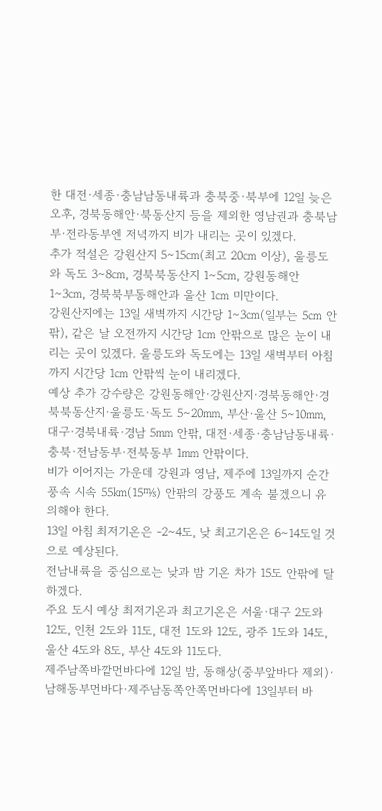한 대전·세종·충남남동내륙과 충북중·북부에 12일 늦은 오후, 경북동해안·북동산지 등을 제외한 영남권과 충북남부·전라동부엔 저녁까지 비가 내리는 곳이 있겠다.
추가 적설은 강원산지 5∼15㎝(최고 20㎝ 이상), 울릉도와 독도 3∼8㎝, 경북북동산지 1∼5㎝, 강원동해안 1∼3㎝, 경북북부동해안과 울산 1㎝ 미만이다.
강원산지에는 13일 새벽까지 시간당 1∼3㎝(일부는 5㎝ 안팎), 같은 날 오전까지 시간당 1㎝ 안팎으로 많은 눈이 내리는 곳이 있겠다. 울릉도와 독도에는 13일 새벽부터 아침까지 시간당 1㎝ 안팎씩 눈이 내리겠다.
예상 추가 강수량은 강원동해안·강원산지·경북동해안·경북북동산지·울릉도·독도 5∼20㎜, 부산·울산 5∼10㎜, 대구·경북내륙·경남 5㎜ 안팎, 대전·세종·충남남동내륙·충북·전남동부·전북동부 1㎜ 안팎이다.
비가 이어지는 가운데 강원과 영남, 제주에 13일까지 순간풍속 시속 55㎞(15㎧) 안팎의 강풍도 계속 불겠으니 유의해야 한다.
13일 아침 최저기온은 -2∼4도, 낮 최고기온은 6∼14도일 것으로 예상된다.
전남내륙을 중심으로는 낮과 밤 기온 차가 15도 안팎에 달하겠다.
주요 도시 예상 최저기온과 최고기온은 서울·대구 2도와 12도, 인천 2도와 11도, 대전 1도와 12도, 광주 1도와 14도, 울산 4도와 8도, 부산 4도와 11도다.
제주남쪽바깥먼바다에 12일 밤, 동해상(중부앞바다 제외)·남해동부먼바다·제주남동쪽안쪽먼바다에 13일부터 바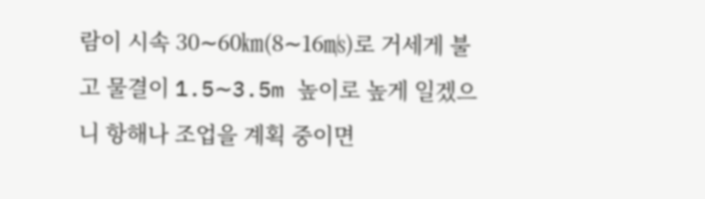람이 시속 30∼60㎞(8∼16㎧)로 거세게 불고 물결이 1.5∼3.5m 높이로 높게 일겠으니 항해나 조업을 계획 중이면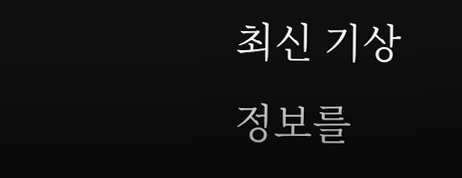최신 기상 정보를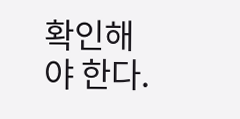확인해야 한다.